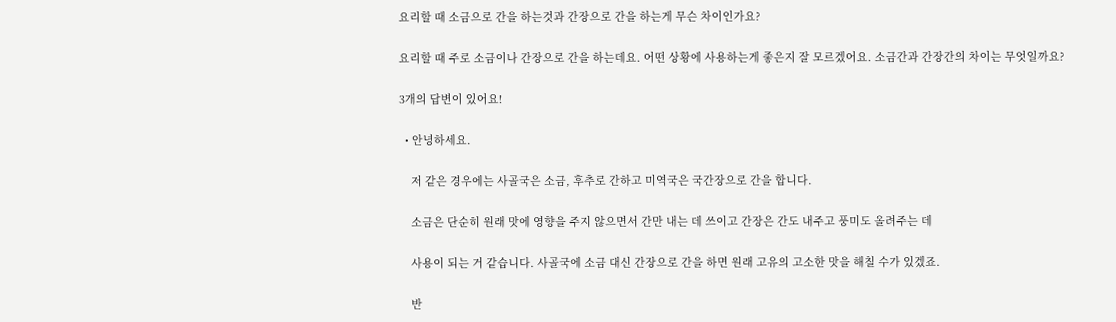요리할 때 소금으로 간을 하는것과 간장으로 간을 하는게 무슨 차이인가요?

요리할 때 주로 소금이나 간장으로 간을 하는데요. 어떤 상황에 사용하는게 좋은지 잘 모르겠어요. 소금간과 간장간의 차이는 무엇일까요?

3개의 답변이 있어요!

  • 안녕하세요.

    저 같은 경우에는 사골국은 소금, 후추로 간하고 미역국은 국간장으로 간을 합니다.

    소금은 단순히 원래 맛에 영향을 주지 않으면서 간만 내는 데 쓰이고 간장은 간도 내주고 풍미도 올려주는 데

    사용이 되는 거 같습니다. 사골국에 소금 대신 간장으로 간을 하면 원래 고유의 고소한 맛을 해칠 수가 있겠죠.

    반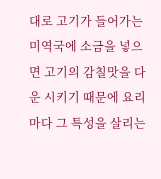대로 고기가 들어가는 미역국에 소금을 넣으면 고기의 감칠맛을 다운 시키기 때문에 요리마다 그 특성을 살리는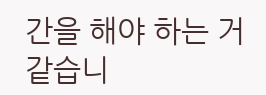간을 해야 하는 거 같습니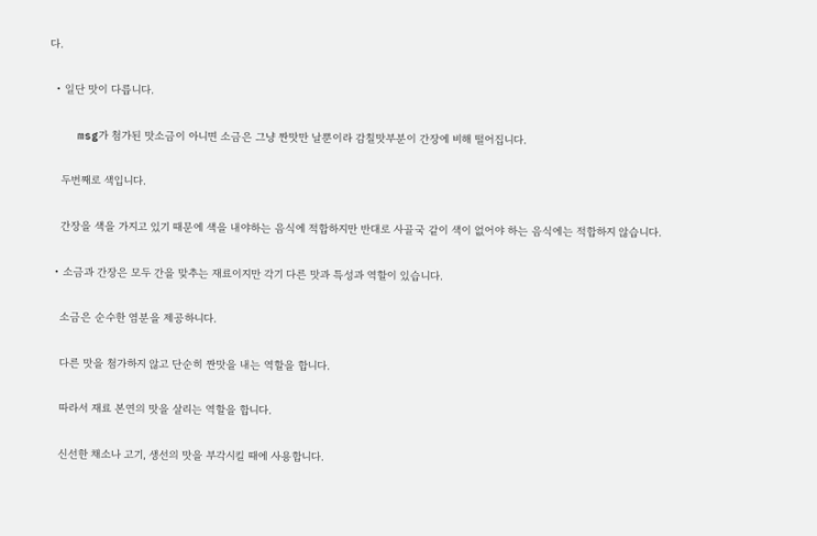다.

  • 일단 맛이 다릅니다.

    msg가 첨가된 맛소금이 아니면 소금은 그냥 짠맛만 날뿐이라 감칠맛부분이 간장에 비해 떨어집니다.

    두번째로 색입니다.

    간장을 색을 가지고 있기 때문에 색을 내야하는 음식에 적합하지만 반대로 사골국 같이 색이 없어야 하는 음식에는 적합하지 않습니다.

  • 소금과 간장은 모두 간을 맞추는 재료이지만 각기 다른 맛과 특성과 역할이 있습니다.

    소금은 순수한 염분을 제공하니다.

    다른 맛을 첨가하지 않고 단순히 짠맛을 내는 역할을 합니다.

    따라서 재료 본연의 맛을 살리는 역할을 합니다.

    신선한 채소나 고기, 생선의 맛을 부각시킬 때에 사용합니다.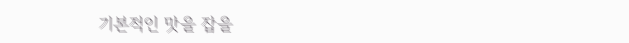기본적인 맛을 잡을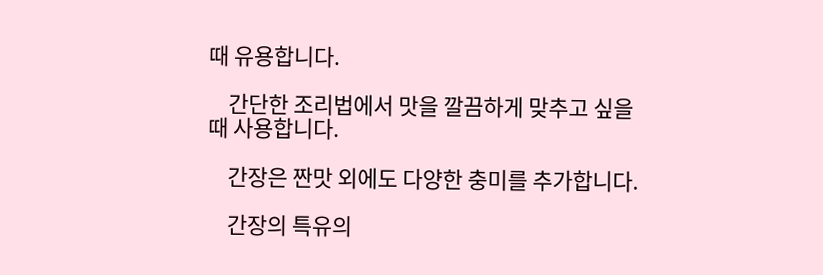때 유용합니다.

    간단한 조리법에서 맛을 깔끔하게 맞추고 싶을 때 사용합니다.

    간장은 짠맛 외에도 다양한 충미를 추가합니다.

    간장의 특유의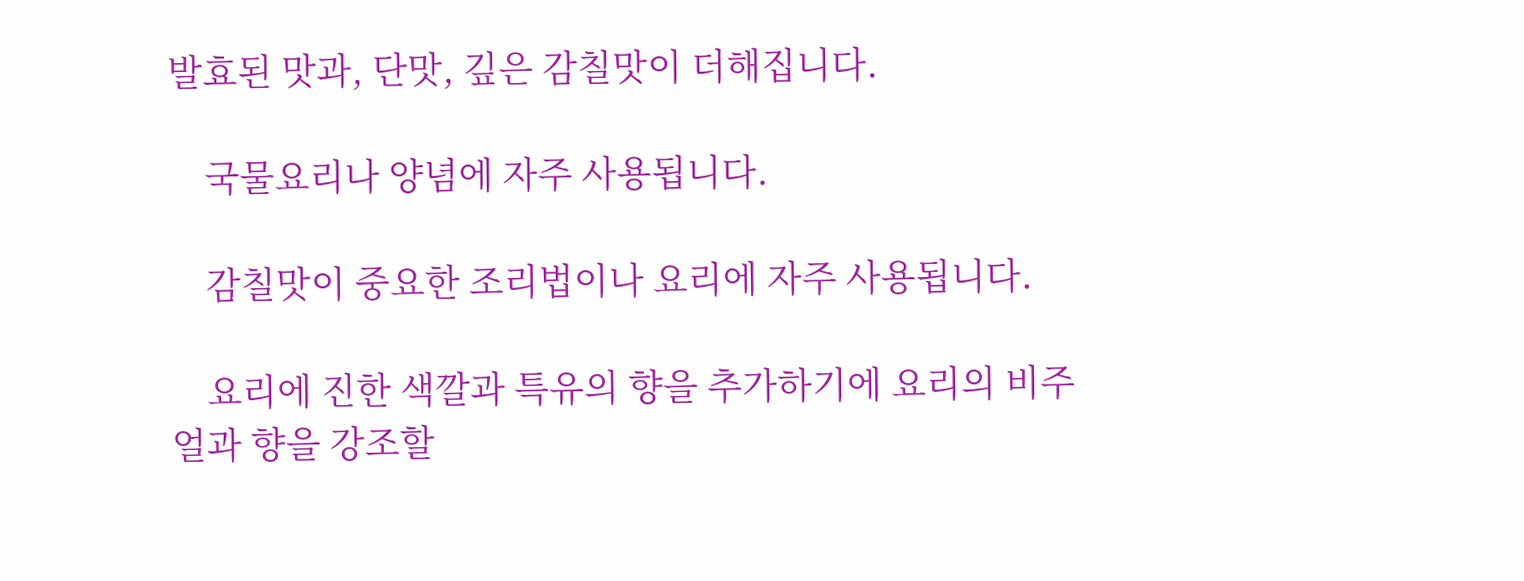발효된 맛과, 단맛, 깊은 감칠맛이 더해집니다.

    국물요리나 양념에 자주 사용됩니다.

    감칠맛이 중요한 조리법이나 요리에 자주 사용됩니다.

    요리에 진한 색깔과 특유의 향을 추가하기에 요리의 비주얼과 향을 강조할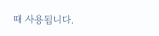때 사용됩니다.